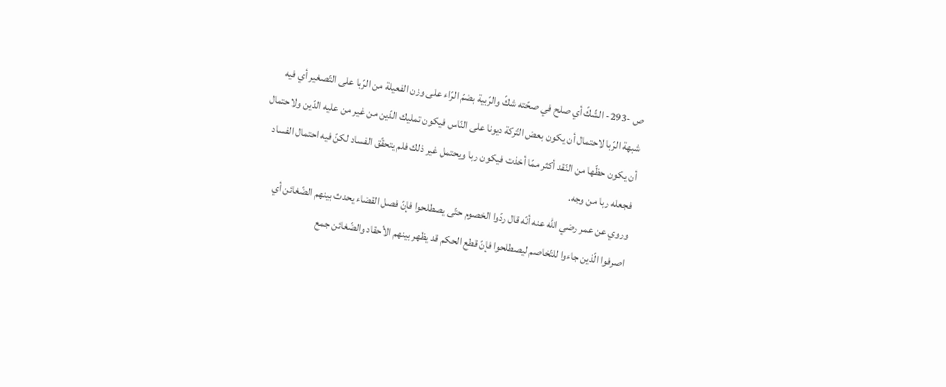ص -293- الشّكّ أي صلح في صحّته شكّ والرّبية بضمّ الرّاء على وزن الفعيلة من الرّبا على التّصغير أي فيه شبهة الرّبا لاحتمال أن يكون بعض التّركة ديونا على النّاس فيكون تمليك الدّين من غير من عليه الدّين ولاحتمال أن يكون حظّها من النّقد أكثر ممّا أخذت فيكون ربا ويحتمل غير ذلك فلم يتحقّق الفساد لكنّ فيه احتمال الفساد فجعله ربا من وجه.
وروي عن عمر رضي اللّه عنه أنّه قال ردّوا الخصوم حتّى يصطلحوا فإنّ فصل القضاء يحدث بينهم الضّغائن أي اصرفوا الّذين جاءوا للتّخاصم ليصطلحوا فإنّ قطع الحكم قد يظهر بينهم الأحقاد والضّغائن جمع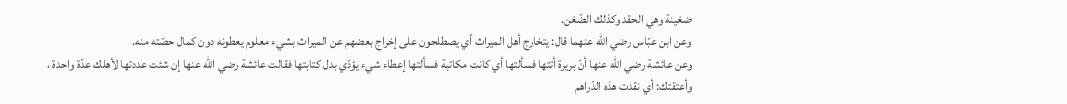ضغينة وهي الحقد وكذلك الضّغن.
وعن ابن عبّاس رضي اللّه عنهما قال: يتخارج أهل الميراث أي يصطلحون على إخراج بعضهم عن الميراث بشيء معلوم يعطونه دون كمال حصّته منه.
وعن عائشة رضي اللّه عنها أنّ بريرة أتتها فسألتها أي كانت مكاتبة فسألتها إعطاء شيء يؤدّي بدل كتابتها فقالت عائشة رضي اللّه عنها إن شئت عددتها لأهلك عدّة واحدة ، وأعتقتك: أي نقدت هذه الدّراهم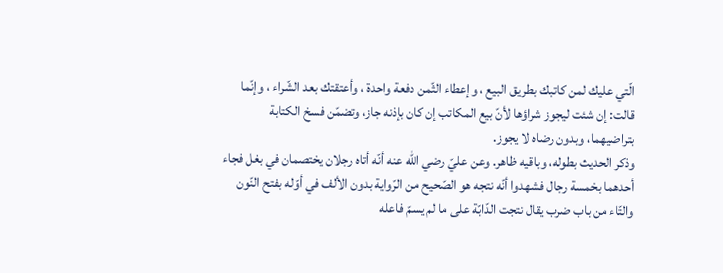الّتي عليك لمن كاتبك بطريق البيع ، وإعطاء الثّمن دفعة واحدة ، وأعتقتك بعد الشّراء ، وإنّما قالت: إن شئت ليجوز شراؤها لأنّ بيع المكاتب إن كان بإذنه جاز، وتضمّن فسخ الكتابة بتراضيهما، وبدون رضاه لا يجوز.
وذكر الحديث بطوله، وباقيه ظاهر. وعن عليّ رضي اللّه عنه أنّه أتاه رجلان يختصمان في بغل فجاء أحدهما بخمسة رجال فشهدوا أنّه نتجه هو الصّحيح من الرّواية بدون الألف في أوّله بفتح النّون والتّاء من باب ضرب يقال نتجت الدّابّة على ما لم يسمّ فاعله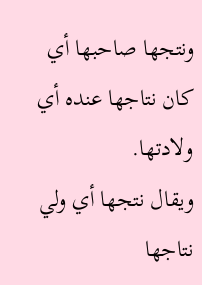ونتجها صاحبها أي كان نتاجها عنده أي ولادتها.
ويقال نتجها أي ولي نتاجها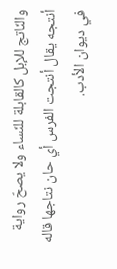والنّاتج للإبل كالقابلة للنّساء ولا يصحّ رواية أنتجه يقال أنتجت الفرس أي حان نتاجها قاله في ديوان الأدب.